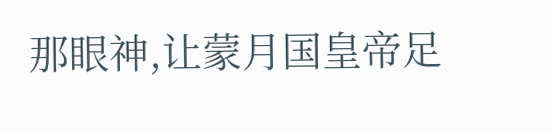那眼神,让蒙月国皇帝足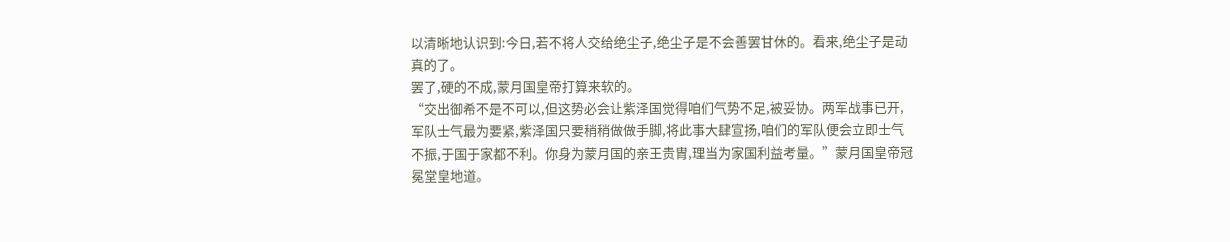以清晰地认识到:今日,若不将人交给绝尘子,绝尘子是不会善罢甘休的。看来,绝尘子是动真的了。
罢了,硬的不成,蒙月国皇帝打算来软的。
“交出御希不是不可以,但这势必会让紫泽国觉得咱们气势不足,被妥协。两军战事已开,军队士气最为要紧,紫泽国只要稍稍做做手脚,将此事大肆宣扬,咱们的军队便会立即士气不振,于国于家都不利。你身为蒙月国的亲王贵胄,理当为家国利益考量。”蒙月国皇帝冠冕堂皇地道。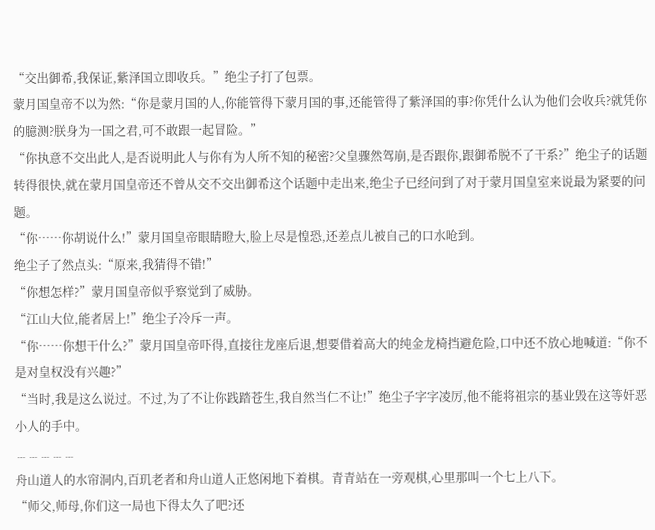“交出御希,我保证,紫泽国立即收兵。”绝尘子打了包票。
蒙月国皇帝不以为然:“你是蒙月国的人,你能管得下蒙月国的事,还能管得了紫泽国的事?你凭什么认为他们会收兵?就凭你的臆测?朕身为一国之君,可不敢跟一起冒险。”
“你执意不交出此人,是否说明此人与你有为人所不知的秘密?父皇骤然驾崩,是否跟你,跟御希脱不了干系?”绝尘子的话题转得很快,就在蒙月国皇帝还不曾从交不交出御希这个话题中走出来,绝尘子已经问到了对于蒙月国皇室来说最为紧要的问题。
“你……你胡说什么!”蒙月国皇帝眼睛瞪大,脸上尽是惶恐,还差点儿被自己的口水呛到。
绝尘子了然点头:“原来,我猜得不错!”
“你想怎样?”蒙月国皇帝似乎察觉到了威胁。
“江山大位,能者居上!”绝尘子冷斥一声。
“你……你想干什么?”蒙月国皇帝吓得,直接往龙座后退,想要借着高大的纯金龙椅挡避危险,口中还不放心地喊道:“你不是对皇权没有兴趣?”
“当时,我是这么说过。不过,为了不让你践踏苍生,我自然当仁不让!”绝尘子字字凌厉,他不能将祖宗的基业毁在这等奸恶小人的手中。
﹍﹍﹍﹍﹍
舟山道人的水帘洞内,百玑老者和舟山道人正悠闲地下着棋。青青站在一旁观棋,心里那叫一个七上八下。
“师父,师母,你们这一局也下得太久了吧?还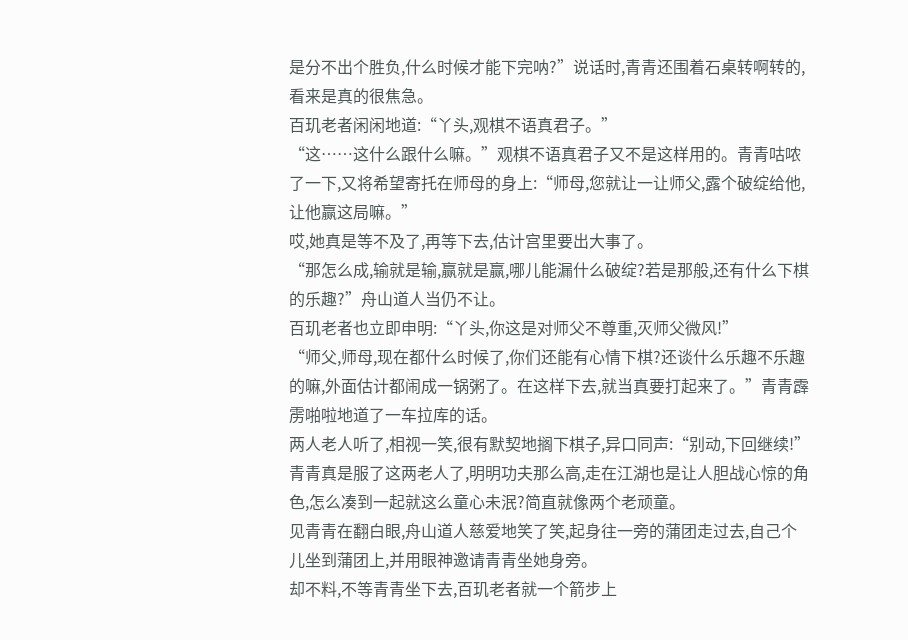是分不出个胜负,什么时候才能下完呐?”说话时,青青还围着石桌转啊转的,看来是真的很焦急。
百玑老者闲闲地道:“丫头,观棋不语真君子。”
“这……这什么跟什么嘛。”观棋不语真君子又不是这样用的。青青咕哝了一下,又将希望寄托在师母的身上:“师母,您就让一让师父,露个破绽给他,让他赢这局嘛。”
哎,她真是等不及了,再等下去,估计宫里要出大事了。
“那怎么成,输就是输,赢就是赢,哪儿能漏什么破绽?若是那般,还有什么下棋的乐趣?”舟山道人当仍不让。
百玑老者也立即申明:“丫头,你这是对师父不尊重,灭师父微风!”
“师父,师母,现在都什么时候了,你们还能有心情下棋?还谈什么乐趣不乐趣的嘛,外面估计都闹成一锅粥了。在这样下去,就当真要打起来了。”青青霹雳啪啦地道了一车拉库的话。
两人老人听了,相视一笑,很有默契地搁下棋子,异口同声:“别动,下回继续!”
青青真是服了这两老人了,明明功夫那么高,走在江湖也是让人胆战心惊的角色,怎么凑到一起就这么童心未泯?简直就像两个老顽童。
见青青在翻白眼,舟山道人慈爱地笑了笑,起身往一旁的蒲团走过去,自己个儿坐到蒲团上,并用眼神邀请青青坐她身旁。
却不料,不等青青坐下去,百玑老者就一个箭步上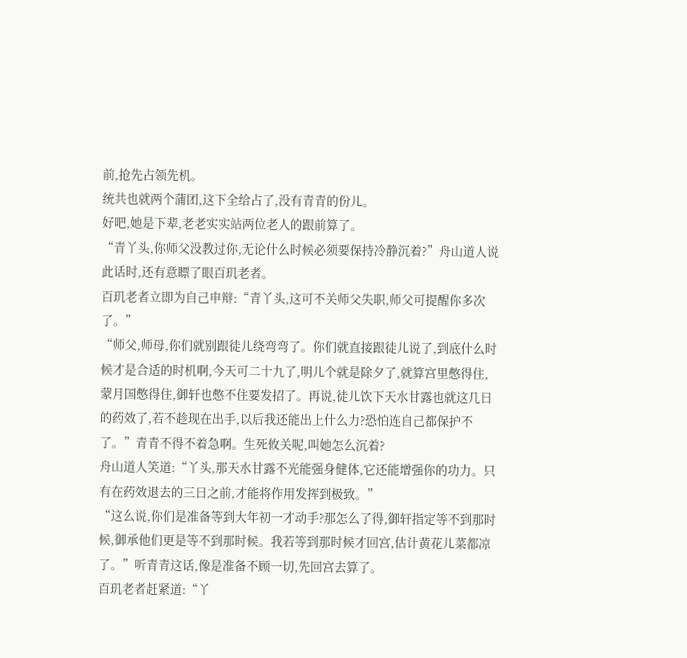前,抢先占领先机。
统共也就两个蒲团,这下全给占了,没有青青的份儿。
好吧,她是下辈,老老实实站两位老人的跟前算了。
“青丫头,你师父没教过你,无论什么时候必须要保持冷静沉着?”舟山道人说此话时,还有意瞟了眼百玑老者。
百玑老者立即为自己申辩:“青丫头,这可不关师父失职,师父可提醒你多次了。”
“师父,师母,你们就别跟徒儿绕弯弯了。你们就直接跟徒儿说了,到底什么时候才是合适的时机啊,今天可二十九了,明儿个就是除夕了,就算宫里憋得住,蒙月国憋得住,御轩也憋不住要发招了。再说,徒儿饮下天水甘露也就这几日的药效了,若不趁现在出手,以后我还能出上什么力?恐怕连自己都保护不了。”青青不得不着急啊。生死攸关呢,叫她怎么沉着?
舟山道人笑道:“丫头,那天水甘露不光能强身健体,它还能增强你的功力。只有在药效退去的三日之前,才能将作用发挥到极致。”
“这么说,你们是准备等到大年初一才动手?那怎么了得,御轩指定等不到那时候,御承他们更是等不到那时候。我若等到那时候才回宫,估计黄花儿菜都凉了。”听青青这话,像是准备不顾一切,先回宫去算了。
百玑老者赶紧道:“丫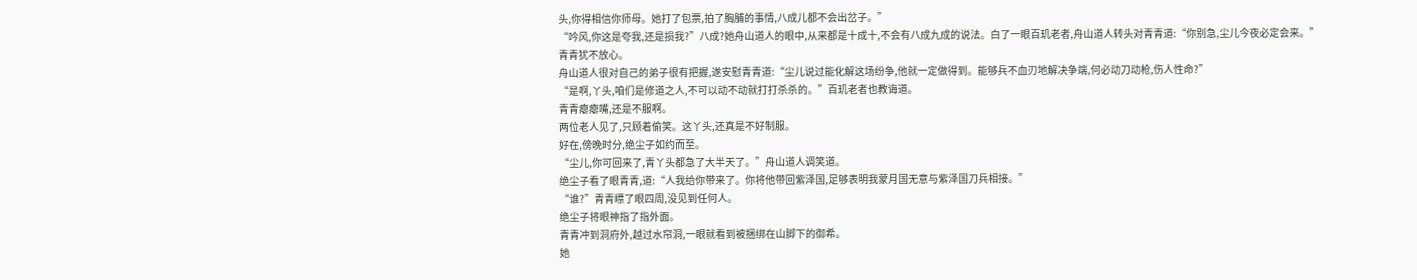头,你得相信你师母。她打了包票,拍了胸脯的事情,八成儿都不会出岔子。”
“吟风,你这是夸我,还是损我?”八成?她舟山道人的眼中,从来都是十成十,不会有八成九成的说法。白了一眼百玑老者,舟山道人转头对青青道:“你别急,尘儿今夜必定会来。”
青青犹不放心。
舟山道人很对自己的弟子很有把握,遂安慰青青道:“尘儿说过能化解这场纷争,他就一定做得到。能够兵不血刃地解决争端,何必动刀动枪,伤人性命?”
“是啊,丫头,咱们是修道之人,不可以动不动就打打杀杀的。”百玑老者也教诲道。
青青瘪瘪嘴,还是不服啊。
两位老人见了,只顾着偷笑。这丫头,还真是不好制服。
好在,傍晚时分,绝尘子如约而至。
“尘儿,你可回来了,青丫头都急了大半天了。”舟山道人调笑道。
绝尘子看了眼青青,道:“人我给你带来了。你将他带回紫泽国,足够表明我蒙月国无意与紫泽国刀兵相接。”
“谁?”青青瞟了眼四周,没见到任何人。
绝尘子将眼神指了指外面。
青青冲到洞府外,越过水帘洞,一眼就看到被捆绑在山脚下的御希。
她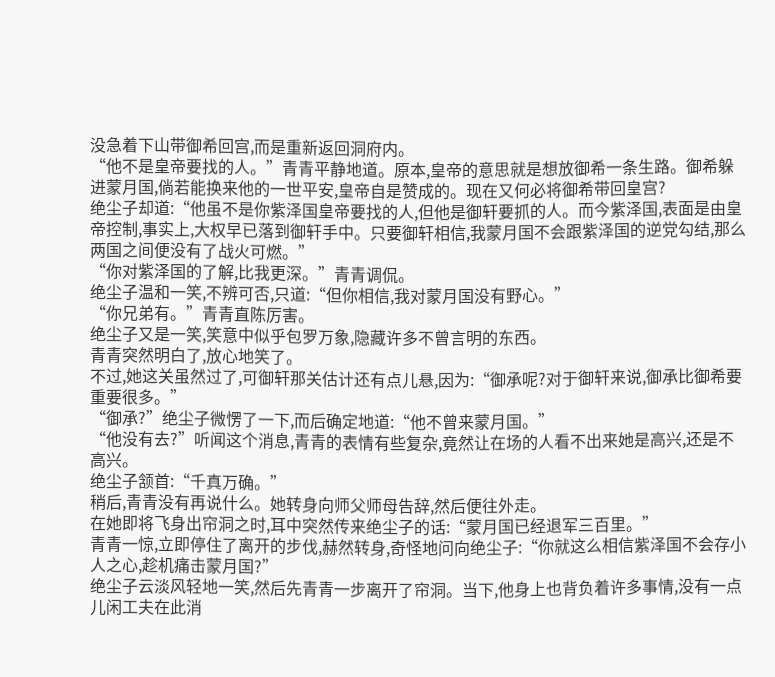没急着下山带御希回宫,而是重新返回洞府内。
“他不是皇帝要找的人。”青青平静地道。原本,皇帝的意思就是想放御希一条生路。御希躲进蒙月国,倘若能换来他的一世平安,皇帝自是赞成的。现在又何必将御希带回皇宫?
绝尘子却道:“他虽不是你紫泽国皇帝要找的人,但他是御轩要抓的人。而今紫泽国,表面是由皇帝控制,事实上,大权早已落到御轩手中。只要御轩相信,我蒙月国不会跟紫泽国的逆党勾结,那么两国之间便没有了战火可燃。”
“你对紫泽国的了解,比我更深。”青青调侃。
绝尘子温和一笑,不辨可否,只道:“但你相信,我对蒙月国没有野心。”
“你兄弟有。”青青直陈厉害。
绝尘子又是一笑,笑意中似乎包罗万象,隐藏许多不曾言明的东西。
青青突然明白了,放心地笑了。
不过,她这关虽然过了,可御轩那关估计还有点儿悬,因为:“御承呢?对于御轩来说,御承比御希要重要很多。”
“御承?”绝尘子微愣了一下,而后确定地道:“他不曾来蒙月国。”
“他没有去?”听闻这个消息,青青的表情有些复杂,竟然让在场的人看不出来她是高兴,还是不高兴。
绝尘子颔首:“千真万确。”
稍后,青青没有再说什么。她转身向师父师母告辞,然后便往外走。
在她即将飞身出帘洞之时,耳中突然传来绝尘子的话:“蒙月国已经退军三百里。”
青青一惊,立即停住了离开的步伐,赫然转身,奇怪地问向绝尘子:“你就这么相信紫泽国不会存小人之心,趁机痛击蒙月国?”
绝尘子云淡风轻地一笑,然后先青青一步离开了帘洞。当下,他身上也背负着许多事情,没有一点儿闲工夫在此消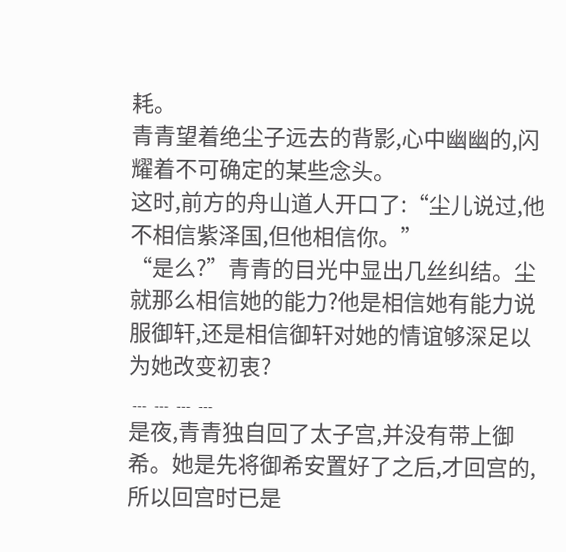耗。
青青望着绝尘子远去的背影,心中幽幽的,闪耀着不可确定的某些念头。
这时,前方的舟山道人开口了:“尘儿说过,他不相信紫泽国,但他相信你。”
“是么?”青青的目光中显出几丝纠结。尘就那么相信她的能力?他是相信她有能力说服御轩,还是相信御轩对她的情谊够深足以为她改变初衷?
﹍﹍﹍﹍
是夜,青青独自回了太子宫,并没有带上御希。她是先将御希安置好了之后,才回宫的,所以回宫时已是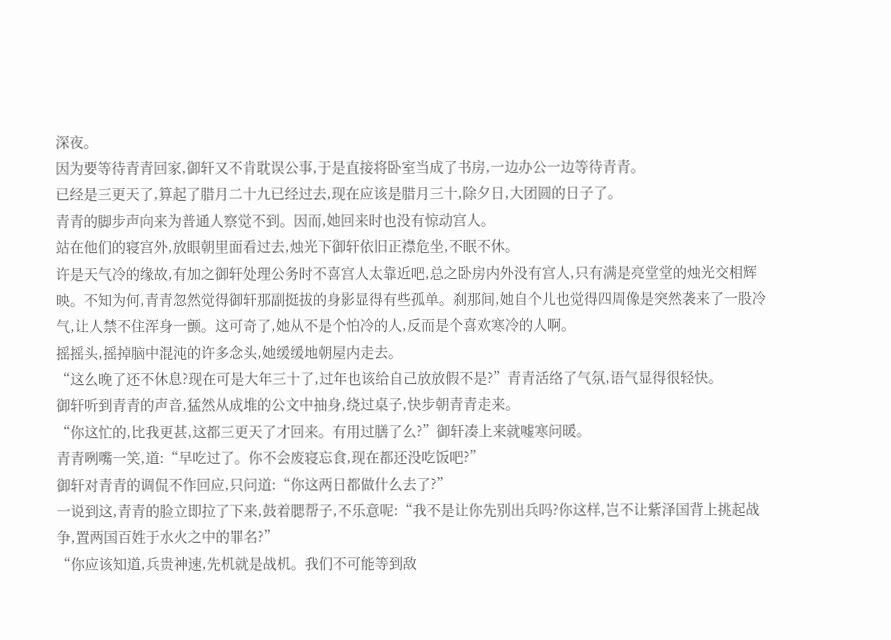深夜。
因为要等待青青回家,御轩又不肯耽误公事,于是直接将卧室当成了书房,一边办公一边等待青青。
已经是三更天了,算起了腊月二十九已经过去,现在应该是腊月三十,除夕日,大团圆的日子了。
青青的脚步声向来为普通人察觉不到。因而,她回来时也没有惊动宫人。
站在他们的寝宫外,放眼朝里面看过去,烛光下御轩依旧正襟危坐,不眠不休。
许是天气冷的缘故,有加之御轩处理公务时不喜宫人太靠近吧,总之卧房内外没有宫人,只有满是亮堂堂的烛光交相辉映。不知为何,青青忽然觉得御轩那副挺拔的身影显得有些孤单。刹那间,她自个儿也觉得四周像是突然袭来了一股冷气,让人禁不住浑身一颤。这可奇了,她从不是个怕冷的人,反而是个喜欢寒冷的人啊。
摇摇头,摇掉脑中混沌的许多念头,她缓缓地朝屋内走去。
“这么晚了还不休息?现在可是大年三十了,过年也该给自己放放假不是?”青青活络了气氛,语气显得很轻快。
御轩听到青青的声音,猛然从成堆的公文中抽身,绕过桌子,快步朝青青走来。
“你这忙的,比我更甚,这都三更天了才回来。有用过膳了么?”御轩凑上来就嘘寒问暖。
青青咧嘴一笑,道:“早吃过了。你不会废寝忘食,现在都还没吃饭吧?”
御轩对青青的调侃不作回应,只问道:“你这两日都做什么去了?”
一说到这,青青的脸立即拉了下来,鼓着腮帮子,不乐意呢:“我不是让你先别出兵吗?你这样,岂不让紫泽国背上挑起战争,置两国百姓于水火之中的罪名?”
“你应该知道,兵贵神速,先机就是战机。我们不可能等到敌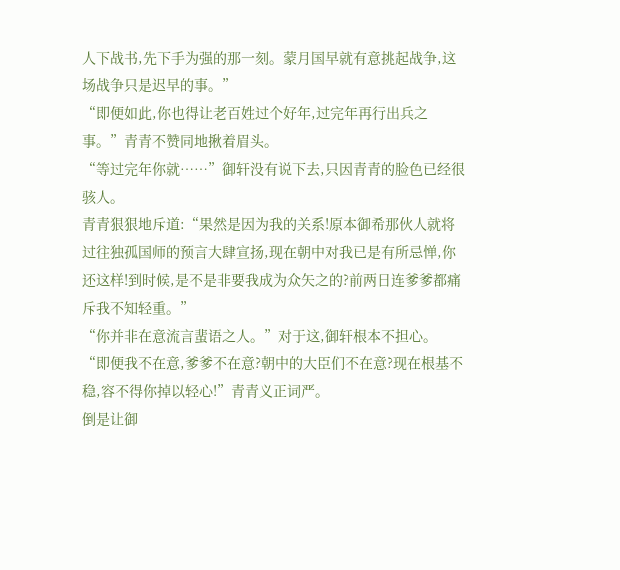人下战书,先下手为强的那一刻。蒙月国早就有意挑起战争,这场战争只是迟早的事。”
“即便如此,你也得让老百姓过个好年,过完年再行出兵之事。”青青不赞同地揪着眉头。
“等过完年你就……”御轩没有说下去,只因青青的脸色已经很骇人。
青青狠狠地斥道:“果然是因为我的关系!原本御希那伙人就将过往独孤国师的预言大肆宣扬,现在朝中对我已是有所忌惮,你还这样!到时候,是不是非要我成为众矢之的?前两日连爹爹都痛斥我不知轻重。”
“你并非在意流言蜚语之人。”对于这,御轩根本不担心。
“即便我不在意,爹爹不在意?朝中的大臣们不在意?现在根基不稳,容不得你掉以轻心!”青青义正词严。
倒是让御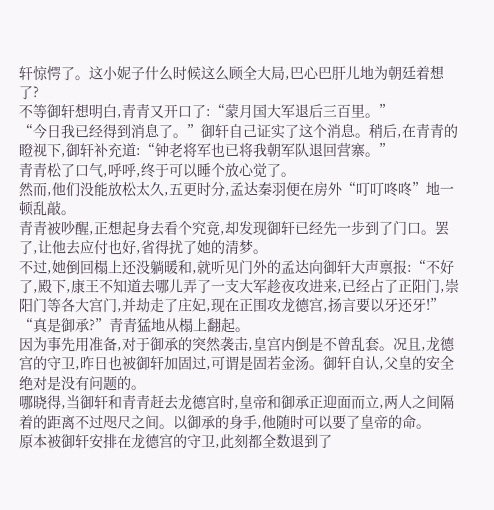轩惊愕了。这小妮子什么时候这么顾全大局,巴心巴肝儿地为朝廷着想了?
不等御轩想明白,青青又开口了:“蒙月国大军退后三百里。”
“今日我已经得到消息了。”御轩自己证实了这个消息。稍后,在青青的瞪视下,御轩补充道:“钟老将军也已将我朝军队退回营寨。”
青青松了口气,呼呼,终于可以睡个放心觉了。
然而,他们没能放松太久,五更时分,孟达秦羽便在房外“叮叮咚咚”地一顿乱敲。
青青被吵醒,正想起身去看个究竟,却发现御轩已经先一步到了门口。罢了,让他去应付也好,省得扰了她的清梦。
不过,她倒回榻上还没躺暖和,就听见门外的孟达向御轩大声禀报:“不好了,殿下,康王不知道去哪儿弄了一支大军趁夜攻进来,已经占了正阳门,崇阳门等各大宫门,并劫走了庄妃,现在正围攻龙德宫,扬言要以牙还牙!”
“真是御承?”青青猛地从榻上翻起。
因为事先用准备,对于御承的突然袭击,皇宫内倒是不曾乱套。况且,龙德宫的守卫,昨日也被御轩加固过,可谓是固若金汤。御轩自认,父皇的安全绝对是没有问题的。
哪晓得,当御轩和青青赶去龙德宫时,皇帝和御承正迎面而立,两人之间隔着的距离不过咫尺之间。以御承的身手,他随时可以要了皇帝的命。
原本被御轩安排在龙德宫的守卫,此刻都全数退到了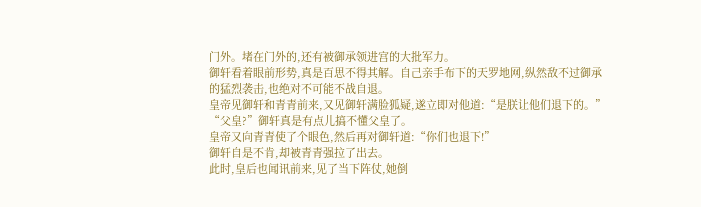门外。堵在门外的,还有被御承领进宫的大批军力。
御轩看着眼前形势,真是百思不得其解。自己亲手布下的天罗地网,纵然敌不过御承的猛烈袭击,也绝对不可能不战自退。
皇帝见御轩和青青前来,又见御轩满脸狐疑,遂立即对他道:“是朕让他们退下的。”
“父皇?”御轩真是有点儿搞不懂父皇了。
皇帝又向青青使了个眼色,然后再对御轩道:“你们也退下!”
御轩自是不肯,却被青青强拉了出去。
此时,皇后也闻讯前来,见了当下阵仗,她倒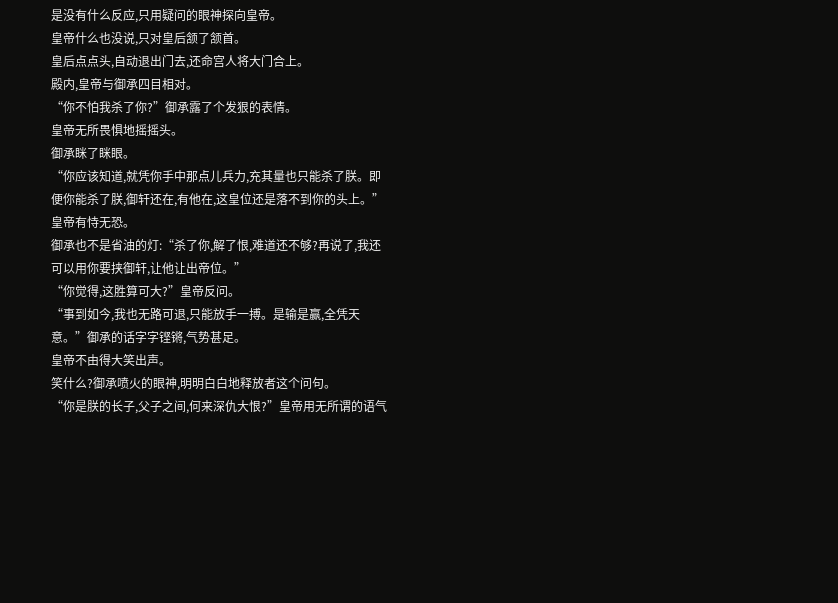是没有什么反应,只用疑问的眼神探向皇帝。
皇帝什么也没说,只对皇后颔了颔首。
皇后点点头,自动退出门去,还命宫人将大门合上。
殿内,皇帝与御承四目相对。
“你不怕我杀了你?”御承露了个发狠的表情。
皇帝无所畏惧地摇摇头。
御承眯了眯眼。
“你应该知道,就凭你手中那点儿兵力,充其量也只能杀了朕。即便你能杀了朕,御轩还在,有他在,这皇位还是落不到你的头上。”皇帝有恃无恐。
御承也不是省油的灯:“杀了你,解了恨,难道还不够?再说了,我还可以用你要挟御轩,让他让出帝位。”
“你觉得,这胜算可大?”皇帝反问。
“事到如今,我也无路可退,只能放手一搏。是输是赢,全凭天意。”御承的话字字铿锵,气势甚足。
皇帝不由得大笑出声。
笑什么?御承喷火的眼神,明明白白地释放者这个问句。
“你是朕的长子,父子之间,何来深仇大恨?”皇帝用无所谓的语气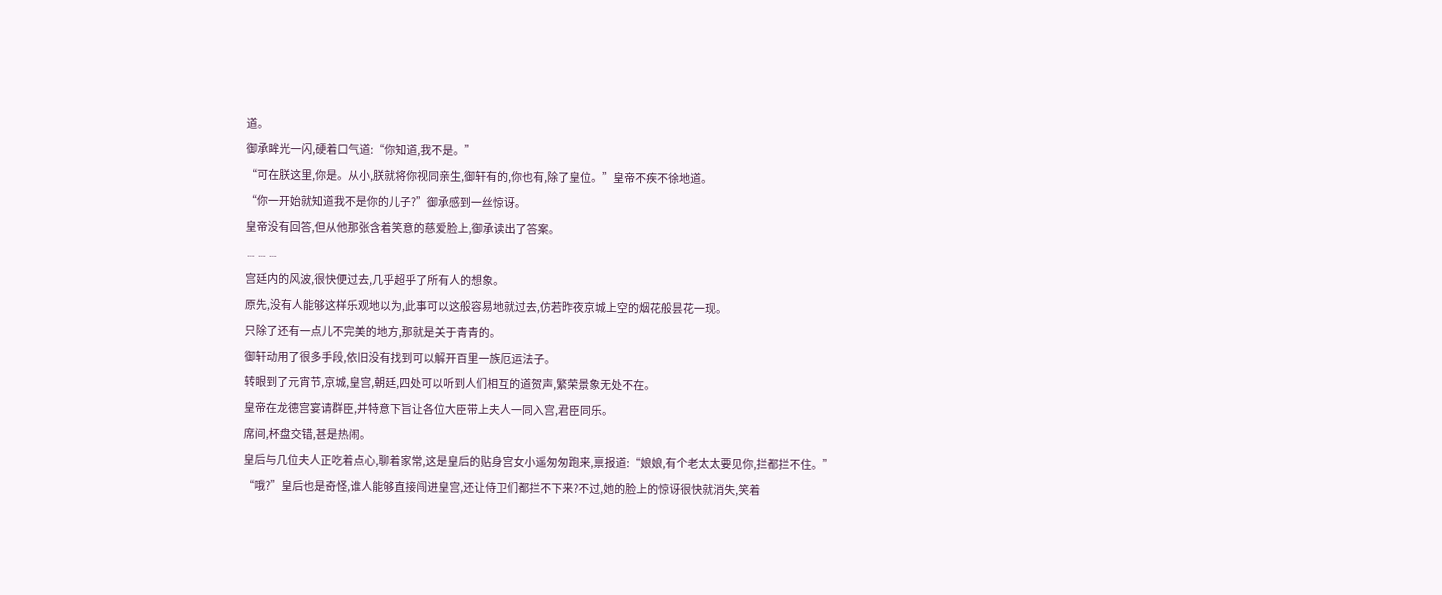道。
御承眸光一闪,硬着口气道:“你知道,我不是。”
“可在朕这里,你是。从小,朕就将你视同亲生,御轩有的,你也有,除了皇位。”皇帝不疾不徐地道。
“你一开始就知道我不是你的儿子?”御承感到一丝惊讶。
皇帝没有回答,但从他那张含着笑意的慈爱脸上,御承读出了答案。
﹍﹍﹍
宫廷内的风波,很快便过去,几乎超乎了所有人的想象。
原先,没有人能够这样乐观地以为,此事可以这般容易地就过去,仿若昨夜京城上空的烟花般昙花一现。
只除了还有一点儿不完美的地方,那就是关于青青的。
御轩动用了很多手段,依旧没有找到可以解开百里一族厄运法子。
转眼到了元宵节,京城,皇宫,朝廷,四处可以听到人们相互的道贺声,繁荣景象无处不在。
皇帝在龙德宫宴请群臣,并特意下旨让各位大臣带上夫人一同入宫,君臣同乐。
席间,杯盘交错,甚是热闹。
皇后与几位夫人正吃着点心,聊着家常,这是皇后的贴身宫女小遥匆匆跑来,禀报道:“娘娘,有个老太太要见你,拦都拦不住。”
“哦?”皇后也是奇怪,谁人能够直接闯进皇宫,还让侍卫们都拦不下来?不过,她的脸上的惊讶很快就消失,笑着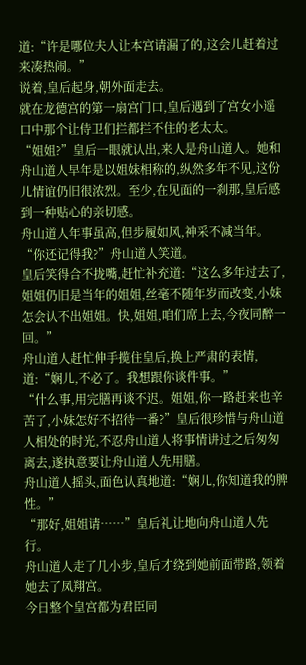道:“许是哪位夫人让本宫请漏了的,这会儿赶着过来凑热闹。”
说着,皇后起身,朝外面走去。
就在龙德宫的第一扇宫门口,皇后遇到了宫女小遥口中那个让侍卫们拦都拦不住的老太太。
“姐姐?”皇后一眼就认出,来人是舟山道人。她和舟山道人早年是以姐妹相称的,纵然多年不见,这份儿情谊仍旧很浓烈。至少,在见面的一刹那,皇后感到一种贴心的亲切感。
舟山道人年事虽高,但步履如风,神采不减当年。
“你还记得我?”舟山道人笑道。
皇后笑得合不拢嘴,赶忙补充道:“这么多年过去了,姐姐仍旧是当年的姐姐,丝毫不随年岁而改变,小妹怎会认不出姐姐。快,姐姐,咱们席上去,今夜同醉一回。”
舟山道人赶忙伸手揽住皇后,换上严肃的表情,道:“娴儿,不必了。我想跟你谈件事。”
“什么事,用完膳再谈不迟。姐姐,你一路赶来也辛苦了,小妹怎好不招待一番?”皇后很珍惜与舟山道人相处的时光,不忍舟山道人将事情讲过之后匆匆离去,遂执意要让舟山道人先用膳。
舟山道人摇头,面色认真地道:“娴儿,你知道我的脾性。”
“那好,姐姐请……”皇后礼让地向舟山道人先行。
舟山道人走了几小步,皇后才绕到她前面带路,领着她去了凤翔宫。
今日整个皇宫都为君臣同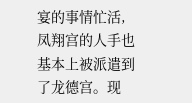宴的事情忙活,凤翔宫的人手也基本上被派遣到了龙德宫。现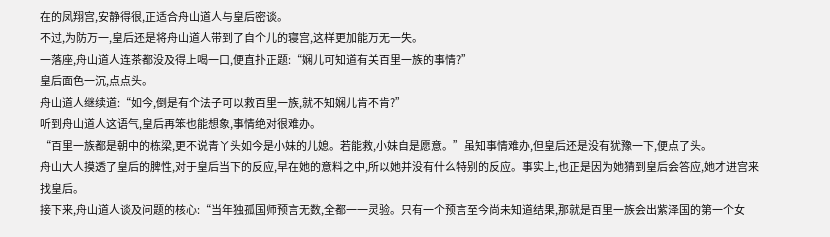在的凤翔宫,安静得很,正适合舟山道人与皇后密谈。
不过,为防万一,皇后还是将舟山道人带到了自个儿的寝宫,这样更加能万无一失。
一落座,舟山道人连茶都没及得上喝一口,便直扑正题:“娴儿可知道有关百里一族的事情?”
皇后面色一沉,点点头。
舟山道人继续道:“如今,倒是有个法子可以救百里一族,就不知娴儿肯不肯?”
听到舟山道人这语气,皇后再笨也能想象,事情绝对很难办。
“百里一族都是朝中的栋梁,更不说青丫头如今是小妹的儿媳。若能救,小妹自是愿意。”虽知事情难办,但皇后还是没有犹豫一下,便点了头。
舟山大人摸透了皇后的脾性,对于皇后当下的反应,早在她的意料之中,所以她并没有什么特别的反应。事实上,也正是因为她猜到皇后会答应,她才进宫来找皇后。
接下来,舟山道人谈及问题的核心:“当年独孤国师预言无数,全都一一灵验。只有一个预言至今尚未知道结果,那就是百里一族会出紫泽国的第一个女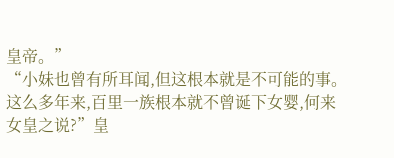皇帝。”
“小妹也曾有所耳闻,但这根本就是不可能的事。这么多年来,百里一族根本就不曾诞下女婴,何来女皇之说?”皇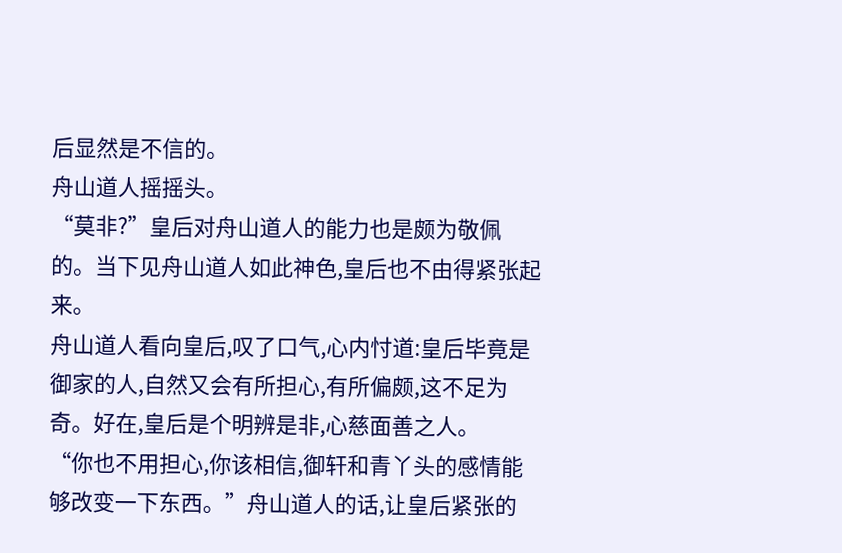后显然是不信的。
舟山道人摇摇头。
“莫非?”皇后对舟山道人的能力也是颇为敬佩的。当下见舟山道人如此神色,皇后也不由得紧张起来。
舟山道人看向皇后,叹了口气,心内忖道:皇后毕竟是御家的人,自然又会有所担心,有所偏颇,这不足为奇。好在,皇后是个明辨是非,心慈面善之人。
“你也不用担心,你该相信,御轩和青丫头的感情能够改变一下东西。”舟山道人的话,让皇后紧张的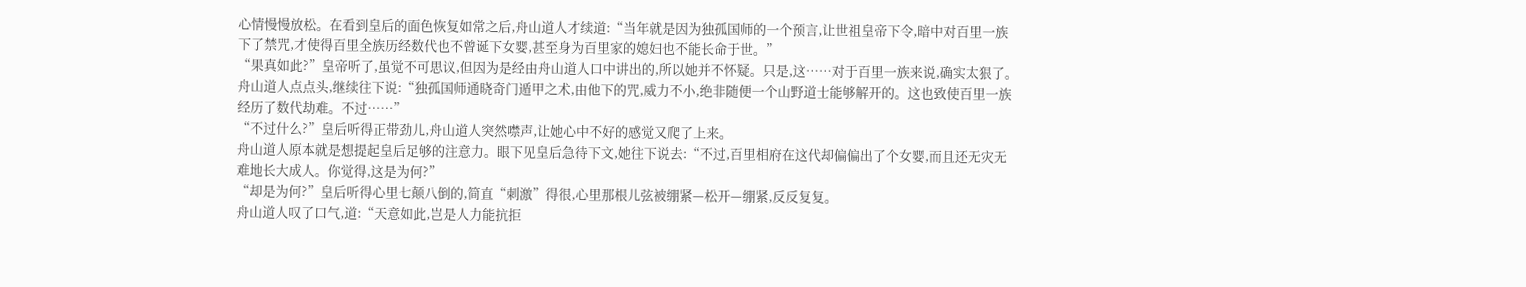心情慢慢放松。在看到皇后的面色恢复如常之后,舟山道人才续道:“当年就是因为独孤国师的一个预言,让世祖皇帝下令,暗中对百里一族下了禁咒,才使得百里全族历经数代也不曾诞下女婴,甚至身为百里家的媳妇也不能长命于世。”
“果真如此?”皇帝听了,虽觉不可思议,但因为是经由舟山道人口中讲出的,所以她并不怀疑。只是,这……对于百里一族来说,确实太狠了。
舟山道人点点头,继续往下说:“独孤国师通晓奇门遁甲之术,由他下的咒,威力不小,绝非随便一个山野道士能够解开的。这也致使百里一族经历了数代劫难。不过……”
“不过什么?”皇后听得正带劲儿,舟山道人突然噤声,让她心中不好的感觉又爬了上来。
舟山道人原本就是想提起皇后足够的注意力。眼下见皇后急待下文,她往下说去:“不过,百里相府在这代却偏偏出了个女婴,而且还无灾无难地长大成人。你觉得,这是为何?”
“却是为何?”皇后听得心里七颠八倒的,简直“刺激”得很,心里那根儿弦被绷紧—松开—绷紧,反反复复。
舟山道人叹了口气,道:“天意如此,岂是人力能抗拒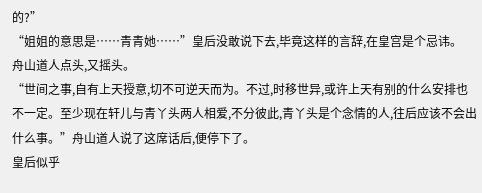的?”
“姐姐的意思是……青青她……”皇后没敢说下去,毕竟这样的言辞,在皇宫是个忌讳。
舟山道人点头,又摇头。
“世间之事,自有上天授意,切不可逆天而为。不过,时移世异,或许上天有别的什么安排也不一定。至少现在轩儿与青丫头两人相爱,不分彼此,青丫头是个念情的人,往后应该不会出什么事。”舟山道人说了这席话后,便停下了。
皇后似乎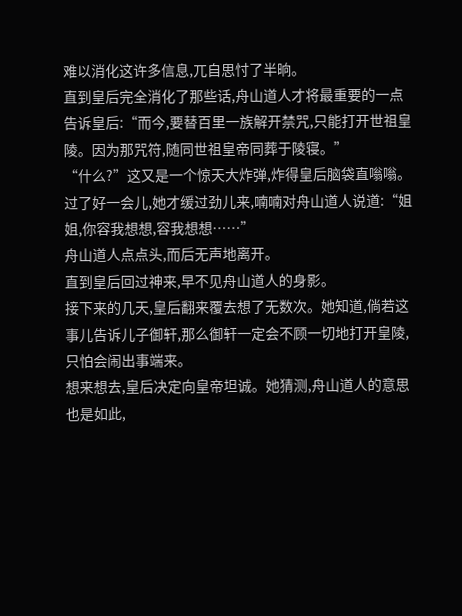难以消化这许多信息,兀自思忖了半晌。
直到皇后完全消化了那些话,舟山道人才将最重要的一点告诉皇后:“而今,要替百里一族解开禁咒,只能打开世祖皇陵。因为那咒符,随同世祖皇帝同葬于陵寝。”
“什么?”这又是一个惊天大炸弹,炸得皇后脑袋直嗡嗡。过了好一会儿,她才缓过劲儿来,喃喃对舟山道人说道:“姐姐,你容我想想,容我想想……”
舟山道人点点头,而后无声地离开。
直到皇后回过神来,早不见舟山道人的身影。
接下来的几天,皇后翻来覆去想了无数次。她知道,倘若这事儿告诉儿子御轩,那么御轩一定会不顾一切地打开皇陵,只怕会闹出事端来。
想来想去,皇后决定向皇帝坦诚。她猜测,舟山道人的意思也是如此,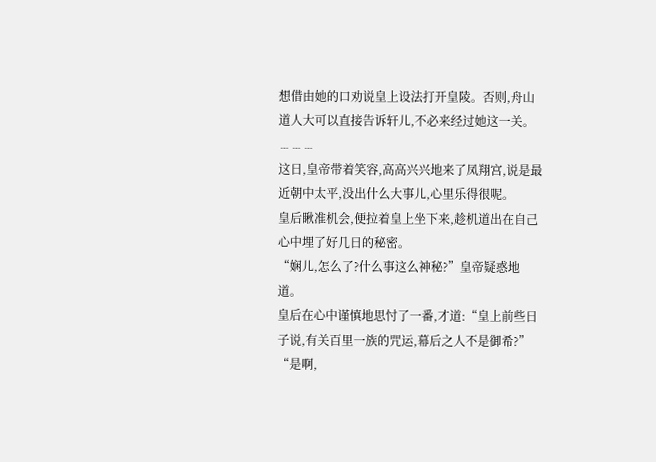想借由她的口劝说皇上设法打开皇陵。否则,舟山道人大可以直接告诉轩儿,不必来经过她这一关。
﹍﹍﹍
这日,皇帝带着笑容,高高兴兴地来了凤翔宫,说是最近朝中太平,没出什么大事儿,心里乐得很呢。
皇后瞅准机会,便拉着皇上坐下来,趁机道出在自己心中埋了好几日的秘密。
“娴儿,怎么了?什么事这么神秘?”皇帝疑惑地道。
皇后在心中谨慎地思忖了一番,才道:“皇上前些日子说,有关百里一族的咒运,幕后之人不是御希?”
“是啊,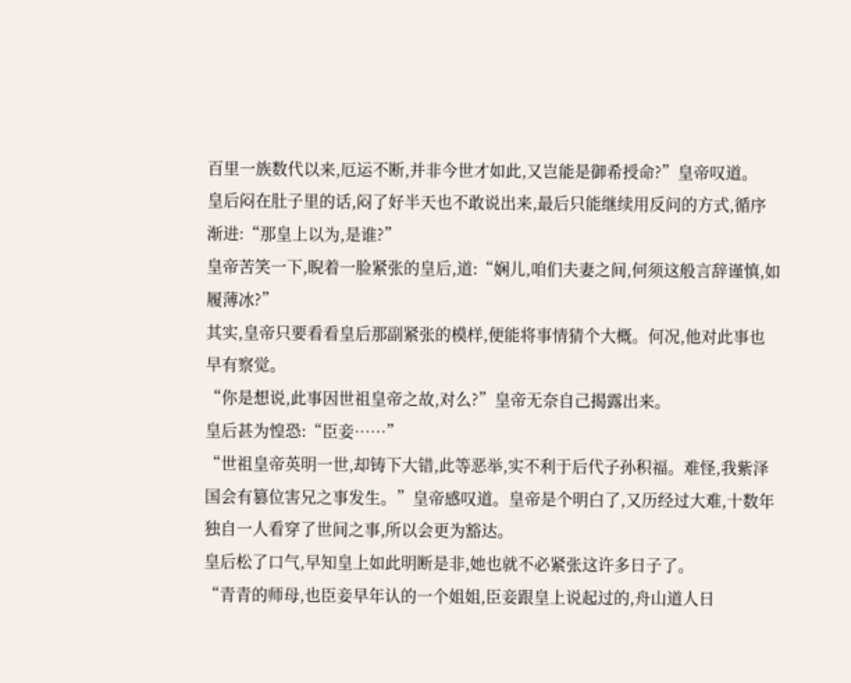百里一族数代以来,厄运不断,并非今世才如此,又岂能是御希授命?”皇帝叹道。
皇后闷在肚子里的话,闷了好半天也不敢说出来,最后只能继续用反问的方式,循序渐进:“那皇上以为,是谁?”
皇帝苦笑一下,睨着一脸紧张的皇后,道:“娴儿,咱们夫妻之间,何须这般言辞谨慎,如履薄冰?”
其实,皇帝只要看看皇后那副紧张的模样,便能将事情猜个大概。何况,他对此事也早有察觉。
“你是想说,此事因世祖皇帝之故,对么?”皇帝无奈自己揭露出来。
皇后甚为惶恐:“臣妾……”
“世祖皇帝英明一世,却铸下大错,此等恶举,实不利于后代子孙积福。难怪,我紫泽国会有篡位害兄之事发生。”皇帝感叹道。皇帝是个明白了,又历经过大难,十数年独自一人看穿了世间之事,所以会更为豁达。
皇后松了口气,早知皇上如此明断是非,她也就不必紧张这许多日子了。
“青青的师母,也臣妾早年认的一个姐姐,臣妾跟皇上说起过的,舟山道人日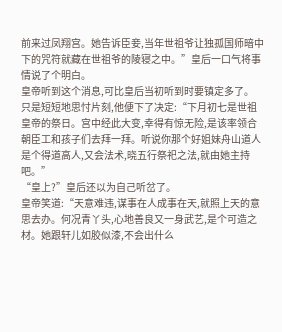前来过凤翔宫。她告诉臣妾,当年世祖爷让独孤国师暗中下的咒符就藏在世祖爷的陵寝之中。”皇后一口气将事情说了个明白。
皇帝听到这个消息,可比皇后当初听到时要镇定多了。
只是短短地思忖片刻,他便下了决定:“下月初七是世祖皇帝的祭日。宫中经此大变,幸得有惊无险,是该率领合朝臣工和孩子们去拜一拜。听说你那个好姐妹舟山道人是个得道高人,又会法术,晓五行祭祀之法,就由她主持吧。”
“皇上?”皇后还以为自己听岔了。
皇帝笑道:“天意难违,谋事在人成事在天,就照上天的意思去办。何况青丫头,心地善良又一身武艺,是个可造之材。她跟轩儿如胶似漆,不会出什么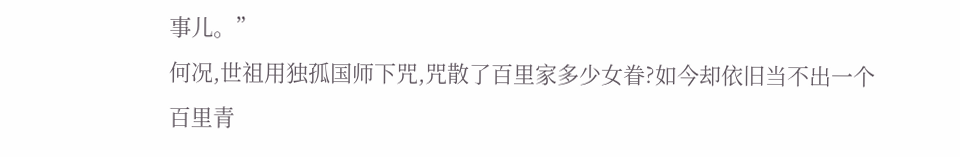事儿。”
何况,世祖用独孤国师下咒,咒散了百里家多少女眷?如今却依旧当不出一个百里青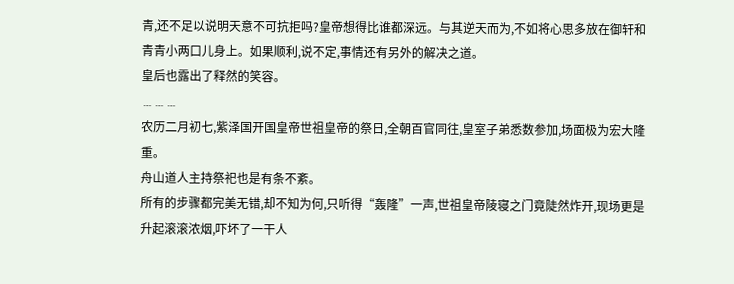青,还不足以说明天意不可抗拒吗?皇帝想得比谁都深远。与其逆天而为,不如将心思多放在御轩和青青小两口儿身上。如果顺利,说不定,事情还有另外的解决之道。
皇后也露出了释然的笑容。
﹍﹍﹍
农历二月初七,紫泽国开国皇帝世祖皇帝的祭日,全朝百官同往,皇室子弟悉数参加,场面极为宏大隆重。
舟山道人主持祭祀也是有条不紊。
所有的步骤都完美无错,却不知为何,只听得“轰隆”一声,世祖皇帝陵寝之门竟陡然炸开,现场更是升起滚滚浓烟,吓坏了一干人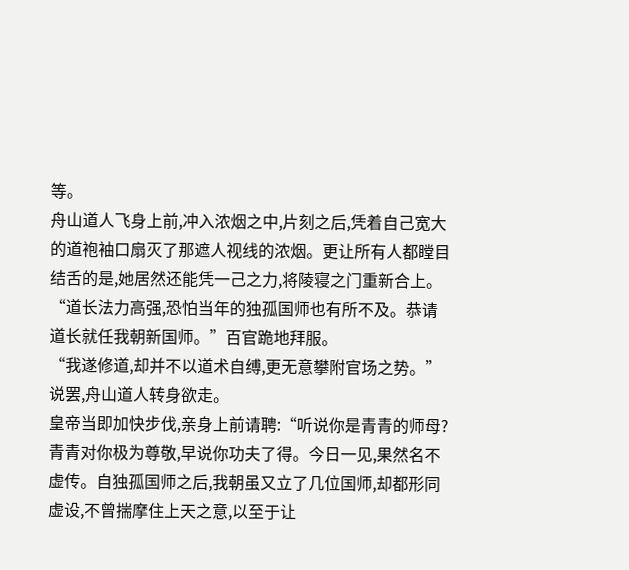等。
舟山道人飞身上前,冲入浓烟之中,片刻之后,凭着自己宽大的道袍袖口扇灭了那遮人视线的浓烟。更让所有人都瞠目结舌的是,她居然还能凭一己之力,将陵寝之门重新合上。
“道长法力高强,恐怕当年的独孤国师也有所不及。恭请道长就任我朝新国师。”百官跪地拜服。
“我遂修道,却并不以道术自缚,更无意攀附官场之势。”说罢,舟山道人转身欲走。
皇帝当即加快步伐,亲身上前请聘:“听说你是青青的师母?青青对你极为尊敬,早说你功夫了得。今日一见,果然名不虚传。自独孤国师之后,我朝虽又立了几位国师,却都形同虚设,不曾揣摩住上天之意,以至于让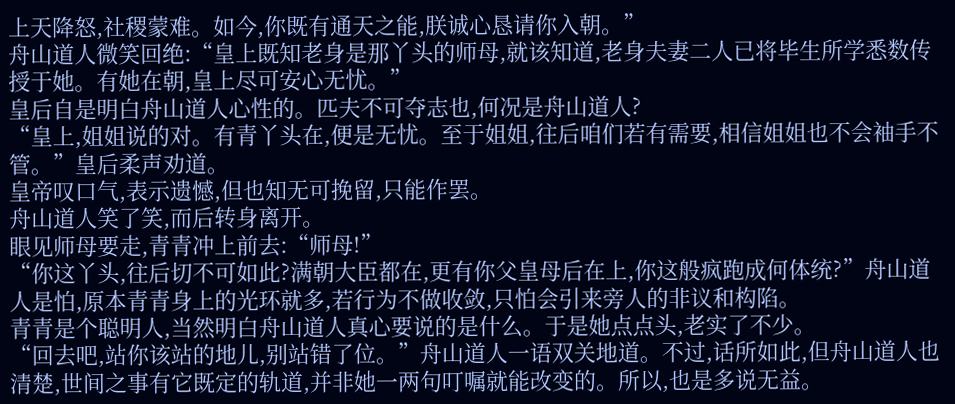上天降怒,社稷蒙难。如今,你既有通天之能,朕诚心恳请你入朝。”
舟山道人微笑回绝:“皇上既知老身是那丫头的师母,就该知道,老身夫妻二人已将毕生所学悉数传授于她。有她在朝,皇上尽可安心无忧。”
皇后自是明白舟山道人心性的。匹夫不可夺志也,何况是舟山道人?
“皇上,姐姐说的对。有青丫头在,便是无忧。至于姐姐,往后咱们若有需要,相信姐姐也不会袖手不管。”皇后柔声劝道。
皇帝叹口气,表示遗憾,但也知无可挽留,只能作罢。
舟山道人笑了笑,而后转身离开。
眼见师母要走,青青冲上前去:“师母!”
“你这丫头,往后切不可如此?满朝大臣都在,更有你父皇母后在上,你这般疯跑成何体统?”舟山道人是怕,原本青青身上的光环就多,若行为不做收敛,只怕会引来旁人的非议和构陷。
青青是个聪明人,当然明白舟山道人真心要说的是什么。于是她点点头,老实了不少。
“回去吧,站你该站的地儿,别站错了位。”舟山道人一语双关地道。不过,话所如此,但舟山道人也清楚,世间之事有它既定的轨道,并非她一两句叮嘱就能改变的。所以,也是多说无益。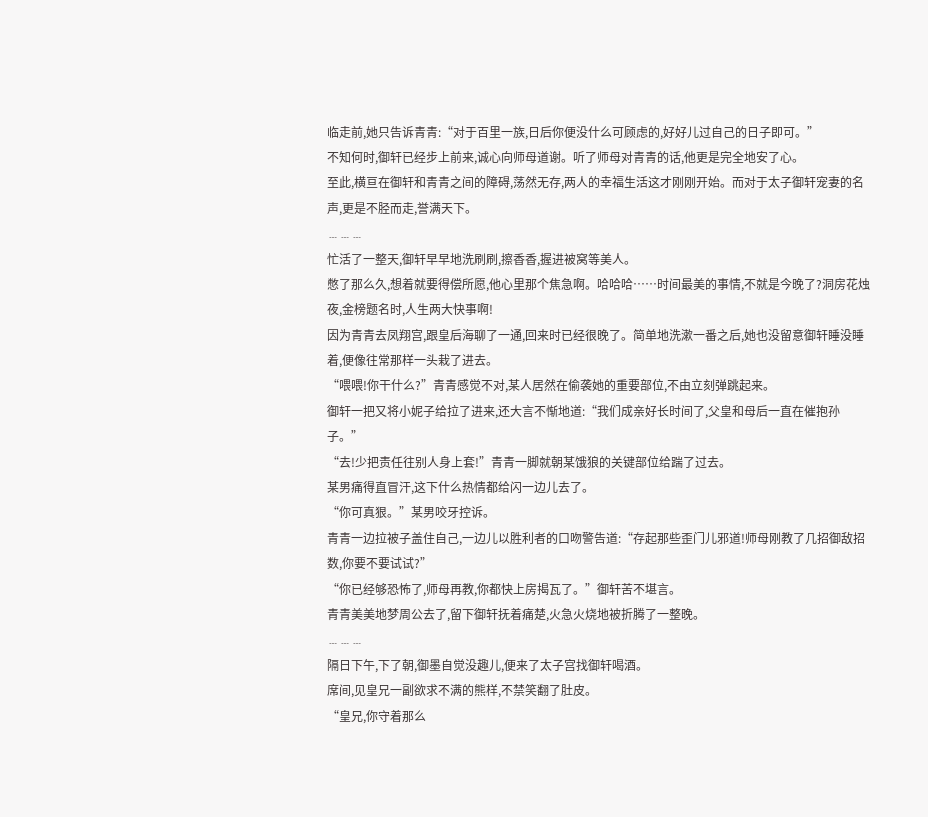临走前,她只告诉青青:“对于百里一族,日后你便没什么可顾虑的,好好儿过自己的日子即可。”
不知何时,御轩已经步上前来,诚心向师母道谢。听了师母对青青的话,他更是完全地安了心。
至此,横亘在御轩和青青之间的障碍,荡然无存,两人的幸福生活这才刚刚开始。而对于太子御轩宠妻的名声,更是不胫而走,誉满天下。
﹍﹍﹍
忙活了一整天,御轩早早地洗刷刷,擦香香,握进被窝等美人。
憋了那么久,想着就要得偿所愿,他心里那个焦急啊。哈哈哈……时间最美的事情,不就是今晚了?洞房花烛夜,金榜题名时,人生两大快事啊!
因为青青去凤翔宫,跟皇后海聊了一通,回来时已经很晚了。简单地洗漱一番之后,她也没留意御轩睡没睡着,便像往常那样一头栽了进去。
“喂喂!你干什么?”青青感觉不对,某人居然在偷袭她的重要部位,不由立刻弹跳起来。
御轩一把又将小妮子给拉了进来,还大言不惭地道:“我们成亲好长时间了,父皇和母后一直在催抱孙子。”
“去!少把责任往别人身上套!”青青一脚就朝某饿狼的关键部位给踹了过去。
某男痛得直冒汗,这下什么热情都给闪一边儿去了。
“你可真狠。”某男咬牙控诉。
青青一边拉被子盖住自己,一边儿以胜利者的口吻警告道:“存起那些歪门儿邪道!师母刚教了几招御敌招数,你要不要试试?”
“你已经够恐怖了,师母再教,你都快上房揭瓦了。”御轩苦不堪言。
青青美美地梦周公去了,留下御轩抚着痛楚,火急火烧地被折腾了一整晚。
﹍﹍﹍
隔日下午,下了朝,御墨自觉没趣儿,便来了太子宫找御轩喝酒。
席间,见皇兄一副欲求不满的熊样,不禁笑翻了肚皮。
“皇兄,你守着那么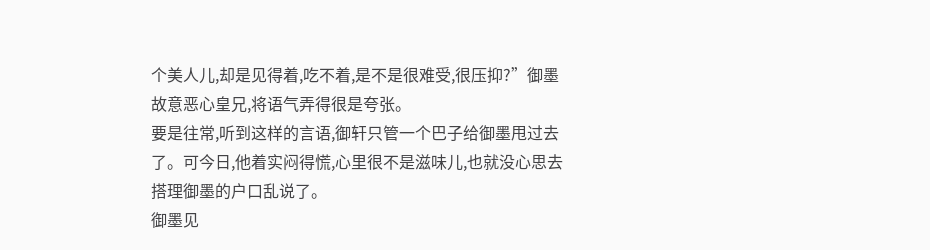个美人儿,却是见得着,吃不着,是不是很难受,很压抑?”御墨故意恶心皇兄,将语气弄得很是夸张。
要是往常,听到这样的言语,御轩只管一个巴子给御墨甩过去了。可今日,他着实闷得慌,心里很不是滋味儿,也就没心思去搭理御墨的户口乱说了。
御墨见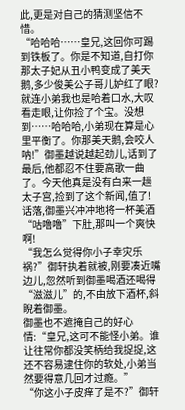此,更是对自己的猜测坚信不惜。
“哈哈哈……皇兄,这回你可踢到铁板了。你是不知道,自打你那太子妃从丑小鸭变成了美天鹅,多少俊美公子哥儿妒红了眼?就连小弟我也是哈着口水,大叹看走眼,让你捡了个宝。没想到……哈哈哈,小弟现在算是心里平衡了。你那美天鹅,会咬人呐!”御墨越说越起劲儿,话到了最后,他都忍不住要高歌一曲了。今天他真是没有白来一趟太子宫,捡到了这个新闻,值了!
话落,御墨兴冲冲地将一杯美酒“咕噜噜”下肚,那叫一个爽快啊!
“我怎么觉得你小子幸灾乐祸?”御轩执着就被,刚要凑近嘴边儿,忽然听到御墨喝酒还喝得“滋滋儿”的,不由放下酒杯,斜睨着御墨。
御墨也不遮掩自己的好心情:“皇兄,这可不能怪小弟。谁让往常你都没笑柄给我捉捉,这还不容易逮住你的软处,小弟当然要得意几回才过瘾。”
“你这小子皮痒了是不?”御轩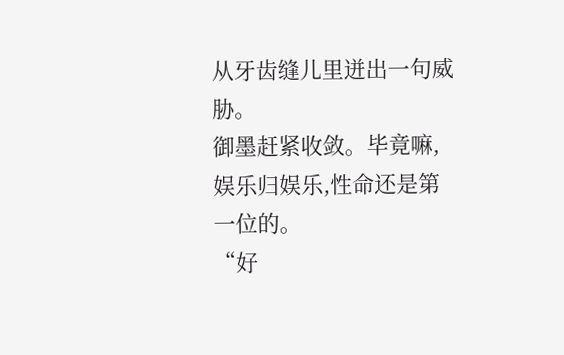从牙齿缝儿里迸出一句威胁。
御墨赶紧收敛。毕竟嘛,娱乐归娱乐,性命还是第一位的。
“好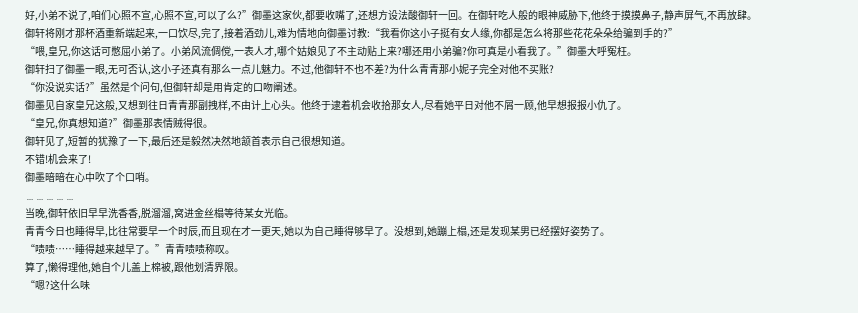好,小弟不说了,咱们心照不宣,心照不宣,可以了么?”御墨这家伙,都要收嘴了,还想方设法酸御轩一回。在御轩吃人般的眼神威胁下,他终于摸摸鼻子,静声屏气,不再放肆。
御轩将刚才那杯酒重新端起来,一口饮尽,完了,接着酒劲儿,难为情地向御墨讨教:“我看你这小子挺有女人缘,你都是怎么将那些花花朵朵给骗到手的?”
“喂,皇兄,你这话可憋屈小弟了。小弟风流倜傥,一表人才,哪个姑娘见了不主动贴上来?哪还用小弟骗?你可真是小看我了。”御墨大呼冤枉。
御轩扫了御墨一眼,无可否认,这小子还真有那么一点儿魅力。不过,他御轩不也不差?为什么青青那小妮子完全对他不买账?
“你没说实话?”虽然是个问句,但御轩却是用肯定的口吻阐述。
御墨见自家皇兄这般,又想到往日青青那副拽样,不由计上心头。他终于逮着机会收拾那女人,尽看她平日对他不屑一顾,他早想报报小仇了。
“皇兄,你真想知道?”御墨那表情贼得很。
御轩见了,短暂的犹豫了一下,最后还是毅然决然地颔首表示自己很想知道。
不错!机会来了!
御墨暗暗在心中吹了个口哨。
﹍﹍﹍﹍﹍
当晚,御轩依旧早早洗香香,脱溜溜,窝进金丝榻等待某女光临。
青青今日也睡得早,比往常要早一个时辰,而且现在才一更天,她以为自己睡得够早了。没想到,她蹦上榻,还是发现某男已经摆好姿势了。
“啧啧……睡得越来越早了。”青青啧啧称叹。
算了,懒得理他,她自个儿盖上棉被,跟他划清界限。
“嗯?这什么味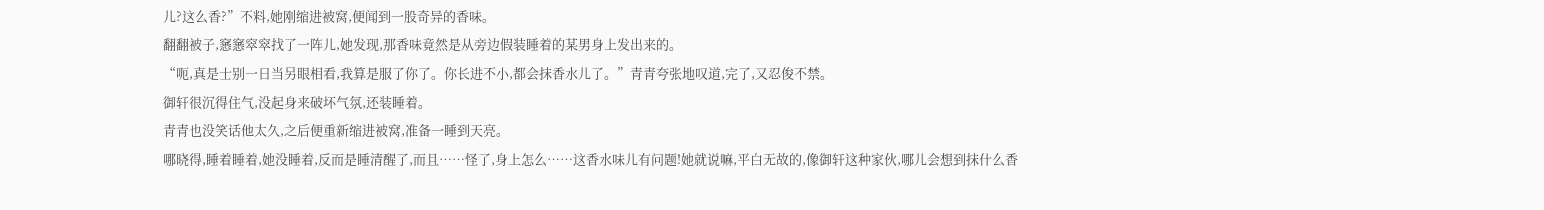儿?这么香?”不料,她刚缩进被窝,便闻到一股奇异的香味。
翻翻被子,窸窸窣窣找了一阵儿,她发现,那香味竟然是从旁边假装睡着的某男身上发出来的。
“呃,真是士别一日当另眼相看,我算是服了你了。你长进不小,都会抹香水儿了。”青青夸张地叹道,完了,又忍俊不禁。
御轩很沉得住气,没起身来破坏气氛,还装睡着。
青青也没笑话他太久,之后便重新缩进被窝,准备一睡到天亮。
哪晓得,睡着睡着,她没睡着,反而是睡清醒了,而且……怪了,身上怎么……这香水味儿有问题!她就说嘛,平白无故的,像御轩这种家伙,哪儿会想到抹什么香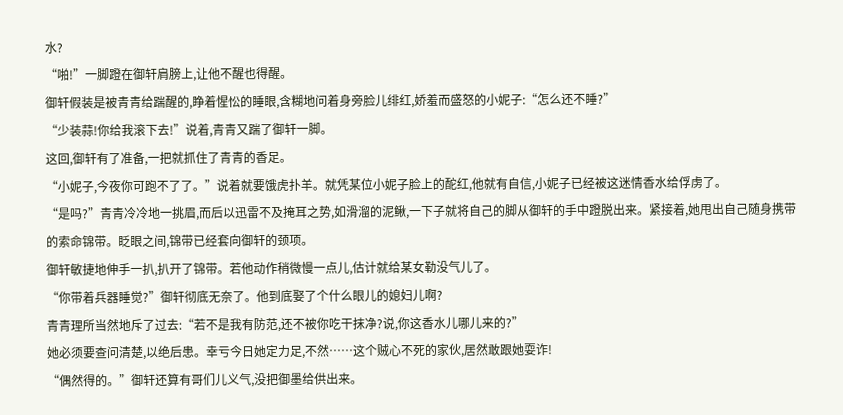水?
“啪!”一脚蹬在御轩肩膀上,让他不醒也得醒。
御轩假装是被青青给踹醒的,睁着惺忪的睡眼,含糊地问着身旁脸儿绯红,娇羞而盛怒的小妮子:“怎么还不睡?”
“少装蒜!你给我滚下去!”说着,青青又踹了御轩一脚。
这回,御轩有了准备,一把就抓住了青青的香足。
“小妮子,今夜你可跑不了了。”说着就要饿虎扑羊。就凭某位小妮子脸上的酡红,他就有自信,小妮子已经被这迷情香水给俘虏了。
“是吗?”青青冷冷地一挑眉,而后以迅雷不及掩耳之势,如滑溜的泥鳅,一下子就将自己的脚从御轩的手中蹬脱出来。紧接着,她甩出自己随身携带的索命锦带。眨眼之间,锦带已经套向御轩的颈项。
御轩敏捷地伸手一扒,扒开了锦带。若他动作稍微慢一点儿,估计就给某女勒没气儿了。
“你带着兵器睡觉?”御轩彻底无奈了。他到底娶了个什么眼儿的媳妇儿啊?
青青理所当然地斥了过去:“若不是我有防范,还不被你吃干抹净?说,你这香水儿哪儿来的?”
她必须要查问清楚,以绝后患。幸亏今日她定力足,不然……这个贼心不死的家伙,居然敢跟她耍诈!
“偶然得的。”御轩还算有哥们儿义气,没把御墨给供出来。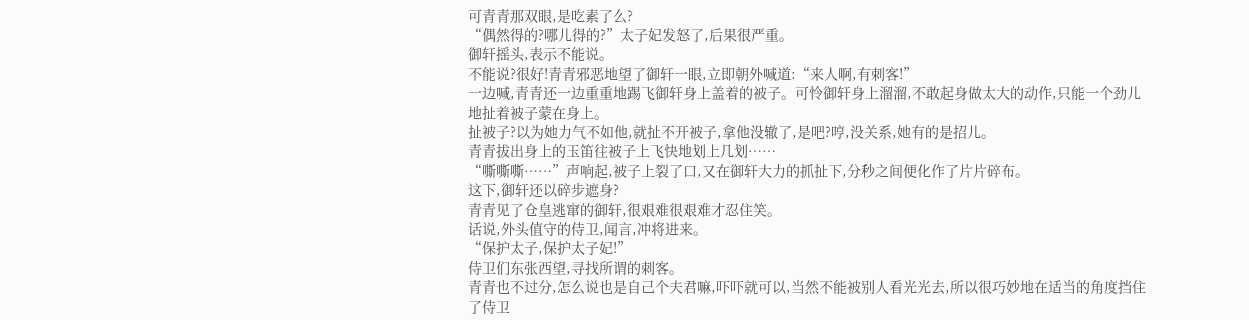可青青那双眼,是吃素了么?
“偶然得的?哪儿得的?”太子妃发怒了,后果很严重。
御轩摇头,表示不能说。
不能说?很好!青青邪恶地望了御轩一眼,立即朝外喊道:“来人啊,有刺客!”
一边喊,青青还一边重重地踢飞御轩身上盖着的被子。可怜御轩身上溜溜,不敢起身做太大的动作,只能一个劲儿地扯着被子蒙在身上。
扯被子?以为她力气不如他,就扯不开被子,拿他没辙了,是吧?哼,没关系,她有的是招儿。
青青拔出身上的玉笛往被子上飞快地划上几划……
“嘶嘶嘶……”声响起,被子上裂了口,又在御轩大力的抓扯下,分秒之间便化作了片片碎布。
这下,御轩还以碎步遮身?
青青见了仓皇逃窜的御轩,很艰难很艰难才忍住笑。
话说,外头值守的侍卫,闻言,冲将进来。
“保护太子,保护太子妃!”
侍卫们东张西望,寻找所谓的刺客。
青青也不过分,怎么说也是自己个夫君嘛,吓吓就可以,当然不能被别人看光光去,所以很巧妙地在适当的角度挡住了侍卫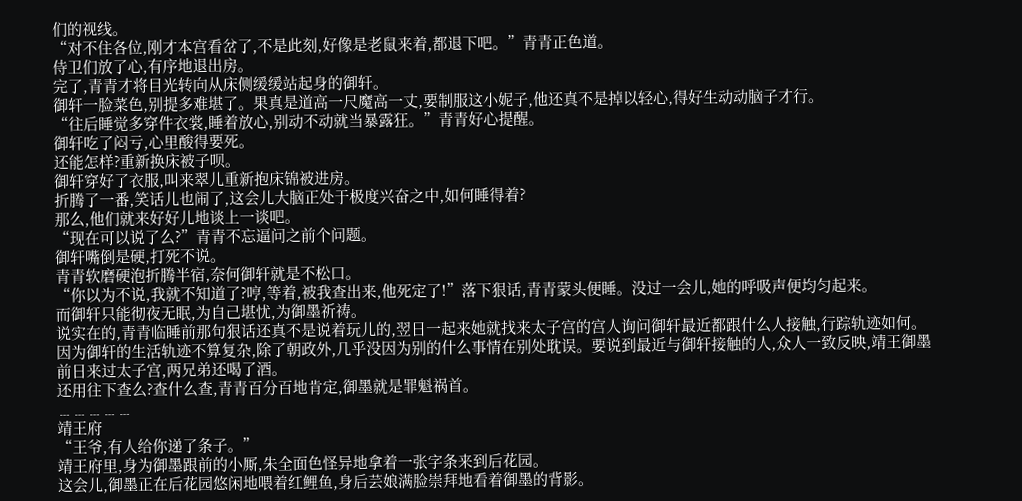们的视线。
“对不住各位,刚才本宫看岔了,不是此刻,好像是老鼠来着,都退下吧。”青青正色道。
侍卫们放了心,有序地退出房。
完了,青青才将目光转向从床侧缓缓站起身的御轩。
御轩一脸菜色,别提多难堪了。果真是道高一尺魔高一丈,要制服这小妮子,他还真不是掉以轻心,得好生动动脑子才行。
“往后睡觉多穿件衣裳,睡着放心,别动不动就当暴露狂。”青青好心提醒。
御轩吃了闷亏,心里酸得要死。
还能怎样?重新换床被子呗。
御轩穿好了衣服,叫来翠儿重新抱床锦被进房。
折腾了一番,笑话儿也闹了,这会儿大脑正处于极度兴奋之中,如何睡得着?
那么,他们就来好好儿地谈上一谈吧。
“现在可以说了么?”青青不忘逼问之前个问题。
御轩嘴倒是硬,打死不说。
青青软磨硬泡折腾半宿,奈何御轩就是不松口。
“你以为不说,我就不知道了?哼,等着,被我查出来,他死定了!”落下狠话,青青蒙头便睡。没过一会儿,她的呼吸声便均匀起来。
而御轩只能彻夜无眠,为自己堪忧,为御墨祈祷。
说实在的,青青临睡前那句狠话还真不是说着玩儿的,翌日一起来她就找来太子宫的宫人询问御轩最近都跟什么人接触,行踪轨迹如何。
因为御轩的生活轨迹不算复杂,除了朝政外,几乎没因为别的什么事情在别处耽误。要说到最近与御轩接触的人,众人一致反映,靖王御墨前日来过太子宫,两兄弟还喝了酒。
还用往下查么?查什么查,青青百分百地肯定,御墨就是罪魁祸首。
﹍﹍﹍﹍﹍
靖王府
“王爷,有人给你递了条子。”
靖王府里,身为御墨跟前的小厮,朱全面色怪异地拿着一张字条来到后花园。
这会儿,御墨正在后花园悠闲地喂着红鲤鱼,身后芸娘满脸崇拜地看着御墨的背影。